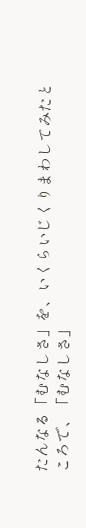たんなる「むなしさ」を、いくらいじくりまわしてみたところで、「むなしさ」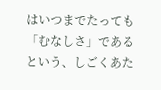はいつまでたっても「むなしさ」であるという、しごくあた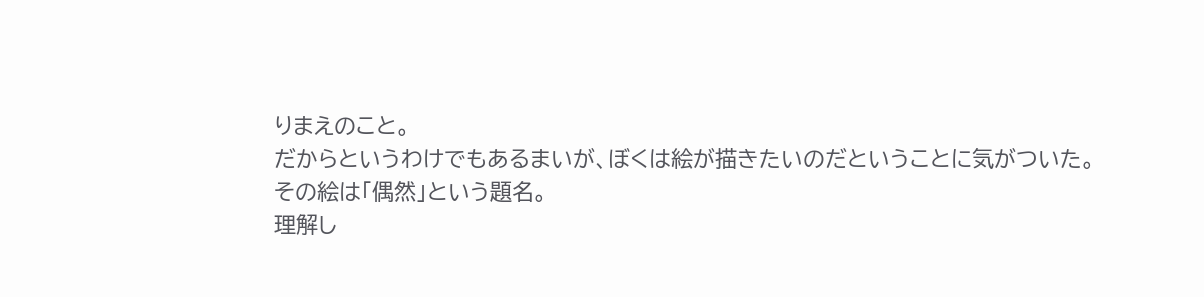りまえのこと。
だからというわけでもあるまいが、ぼくは絵が描きたいのだということに気がついた。
その絵は「偶然」という題名。
理解し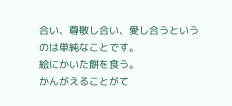合い、尊敬し合い、愛し合うというのは単純なことです。
絵にかいた餅を食う。
かんがえることがて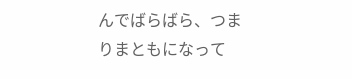んでばらばら、つまりまともになって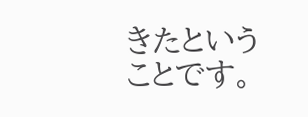きたということです。